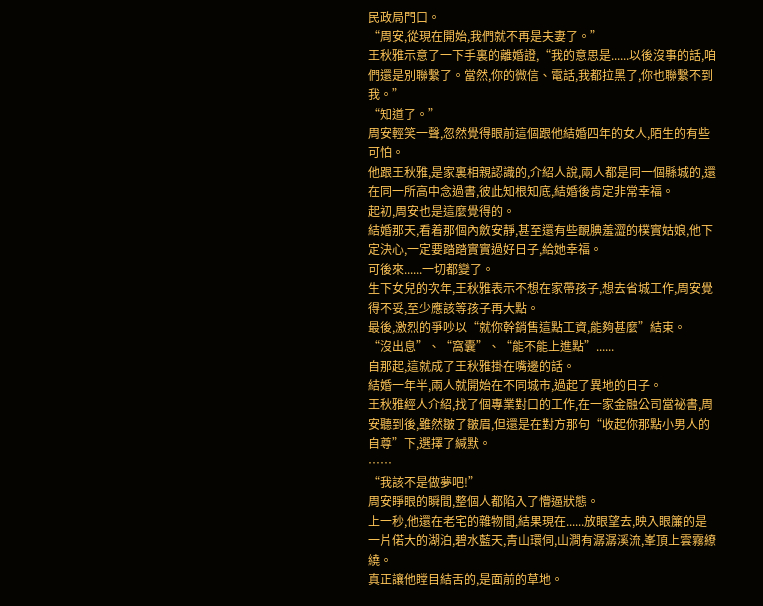民政局門口。
“周安,從現在開始,我們就不再是夫妻了。”
王秋雅示意了一下手裏的離婚證,“我的意思是......以後沒事的話,咱們還是別聯繫了。當然,你的微信、電話,我都拉黑了,你也聯繫不到我。”
“知道了。”
周安輕笑一聲,忽然覺得眼前這個跟他結婚四年的女人,陌生的有些可怕。
他跟王秋雅,是家裏相親認識的,介紹人說,兩人都是同一個縣城的,還在同一所高中念過書,彼此知根知底,結婚後肯定非常幸福。
起初,周安也是這麼覺得的。
結婚那天,看着那個內斂安靜,甚至還有些靦腆羞澀的樸實姑娘,他下定決心,一定要踏踏實實過好日子,給她幸福。
可後來......一切都變了。
生下女兒的次年,王秋雅表示不想在家帶孩子,想去省城工作,周安覺得不妥,至少應該等孩子再大點。
最後,激烈的爭吵以“就你幹銷售這點工資,能夠甚麼”結束。
“沒出息”、“窩囊”、“能不能上進點”......
自那起,這就成了王秋雅掛在嘴邊的話。
結婚一年半,兩人就開始在不同城市,過起了異地的日子。
王秋雅經人介紹,找了個專業對口的工作,在一家金融公司當祕書,周安聽到後,雖然皺了皺眉,但還是在對方那句“收起你那點小男人的自尊”下,選擇了緘默。
……
“我該不是做夢吧!”
周安睜眼的瞬間,整個人都陷入了懵逼狀態。
上一秒,他還在老宅的雜物間,結果現在......放眼望去,映入眼簾的是一片偌大的湖泊,碧水藍天,青山環伺,山澗有潺潺溪流,峯頂上雲霧繚繞。
真正讓他瞠目結舌的,是面前的草地。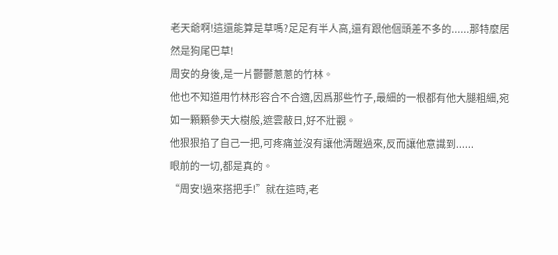老天爺啊!這還能算是草嗎?足足有半人高,還有跟他個頭差不多的......那特麼居然是狗尾巴草!
周安的身後,是一片鬱鬱蔥蔥的竹林。
他也不知道用竹林形容合不合適,因爲那些竹子,最細的一根都有他大腿粗細,宛如一顆顆參天大樹般,遮雲蔽日,好不壯觀。
他狠狠掐了自己一把,可疼痛並沒有讓他清醒過來,反而讓他意識到......
眼前的一切,都是真的。
“周安!過來搭把手!”就在這時,老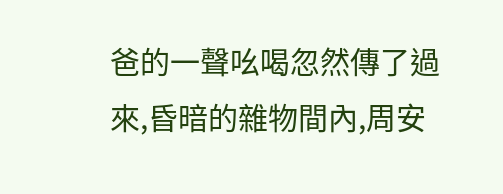爸的一聲吆喝忽然傳了過來,昏暗的雜物間內,周安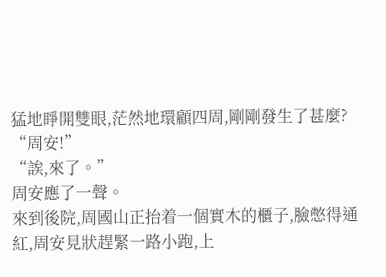猛地睜開雙眼,茫然地環顧四周,剛剛發生了甚麼?
“周安!”
“誒,來了。”
周安應了一聲。
來到後院,周國山正抬着一個實木的櫃子,臉憋得通紅,周安見狀趕緊一路小跑,上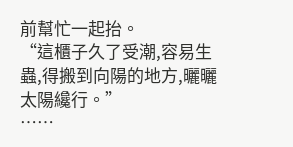前幫忙一起抬。
“這櫃子久了受潮,容易生蟲,得搬到向陽的地方,曬曬太陽纔行。”
……